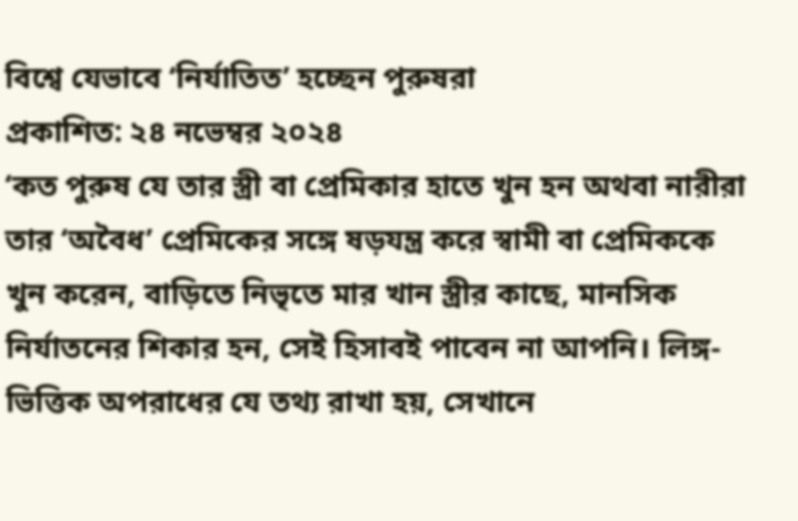বিশ্বে যেভাবে ‘নির্যাতিত’ হচ্ছেন পুরুষরা
প্রকাশিত: ২৪ নভেম্বর ২০২৪
‘কত পুরুষ যে তার স্ত্রী বা প্রেমিকার হাতে খুন হন অথবা নারীরা তার ‘অবৈধ’ প্রেমিকের সঙ্গে ষড়যন্ত্র করে স্বামী বা প্রেমিককে খুন করেন, বাড়িতে নিভৃতে মার খান স্ত্রীর কাছে, মানসিক নির্যাতনের শিকার হন, সেই হিসাবই পাবেন না আপনি। লিঙ্গ-ভিত্তিক অপরাধের যে তথ্য রাখা হয়, সেখানে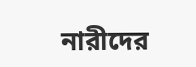নারীদের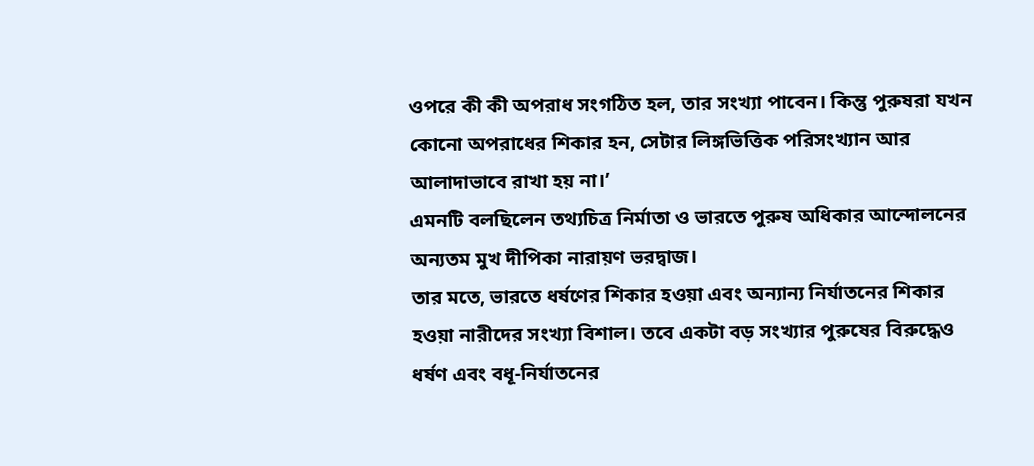ওপরে কী কী অপরাধ সংগঠিত হল, তার সংখ্যা পাবেন। কিন্তু পুরুষরা যখন কোনো অপরাধের শিকার হন, সেটার লিঙ্গভিত্তিক পরিসংখ্যান আর আলাদাভাবে রাখা হয় না।’
এমনটি বলছিলেন তথ্যচিত্র নির্মাতা ও ভারতে পুরুষ অধিকার আন্দোলনের অন্যতম মুখ দীপিকা নারায়ণ ভরদ্বাজ।
তার মতে, ভারতে ধর্ষণের শিকার হওয়া এবং অন্যান্য নির্যাতনের শিকার হওয়া নারীদের সংখ্যা বিশাল। তবে একটা বড় সংখ্যার পুরুষের বিরুদ্ধেও ধর্ষণ এবং বধূ-নির্যাতনের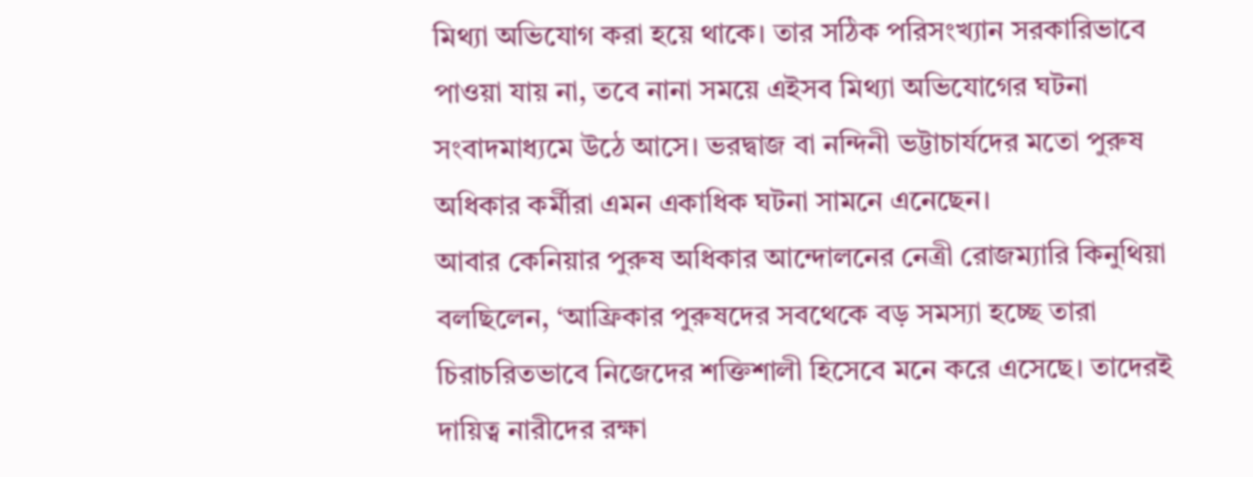মিথ্যা অভিযোগ করা হয়ে থাকে। তার সঠিক পরিসংখ্যান সরকারিভাবে পাওয়া যায় না, তবে নানা সময়ে এইসব মিথ্যা অভিযোগের ঘটনা সংবাদমাধ্যমে উঠে আসে। ভরদ্বাজ বা নন্দিনী ভট্টাচার্যদের মতো পুরুষ অধিকার কর্মীরা এমন একাধিক ঘটনা সামনে এনেছেন।
আবার কেনিয়ার পুরুষ অধিকার আন্দোলনের নেত্রী রোজম্যারি কিনুথিয়া বলছিলেন, ‘আফ্রিকার পুরুষদের সবথেকে বড় সমস্যা হচ্ছে তারা চিরাচরিতভাবে নিজেদের শক্তিশালী হিসেবে মনে করে এসেছে। তাদেরই দায়িত্ব নারীদের রক্ষা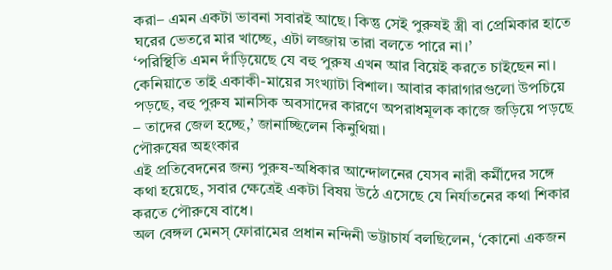করা– এমন একটা ভাবনা সবারই আছে। কিন্তু সেই পুরুষই স্ত্রী বা প্রেমিকার হাতে ঘরের ভেতরে মার খাচ্ছে, এটা লজ্জায় তারা বলতে পারে না।’
‘পরিস্থিতি এমন দাঁড়িয়েছে যে বহু পুরুষ এখন আর বিয়েই করতে চাইছেন না। কেনিয়াতে তাই একাকী-মায়ের সংখ্যাটা বিশাল। আবার কারাগারগুলো উপচিয়ে পড়ছে, বহু পুরুষ মানসিক অবসাদের কারণে অপরাধমূলক কাজে জড়িয়ে পড়ছে – তাদের জেল হচ্ছে,’ জানাচ্ছিলেন কিনুথিয়া।
পৌরুষের অহংকার
এই প্রতিবেদনের জন্য পুরুষ-অধিকার আন্দোলনের যেসব নারী কর্মীদের সঙ্গে কথা হয়েছে, সবার ক্ষেত্রেই একটা বিষয় উঠে এসেছে যে নির্যাতনের কথা শিকার করতে পৌরুষে বাধে।
অল বেঙ্গল মেনস্ ফোরামের প্রধান নন্দিনী ভট্টাচার্য বলছিলেন, ‘কোনো একজন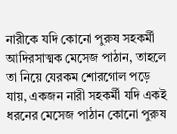নারীকে যদি কোনো পুরুষ সহকর্মী আদিরসাত্মক মেসেজ পাঠান, তাহলে তা নিয়ে যেরকম শোরগোল পড়ে যায়, একজন নারী সহকর্মী যদি একই ধরনের মেসেজ পাঠান কোনো পুরুষ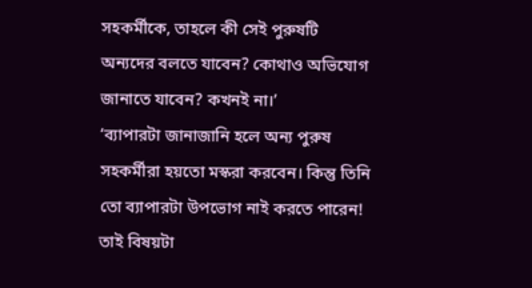সহকর্মীকে, তাহলে কী সেই পুরুষটি অন্যদের বলতে যাবেন? কোথাও অভিযোগ জানাতে যাবেন? কখনই না।’
‘ব্যাপারটা জানাজানি হলে অন্য পুরুষ সহকর্মীরা হয়তো মস্করা করবেন। কিন্তু তিনি তো ব্যাপারটা উপভোগ নাই করতে পারেন! তাই বিষয়টা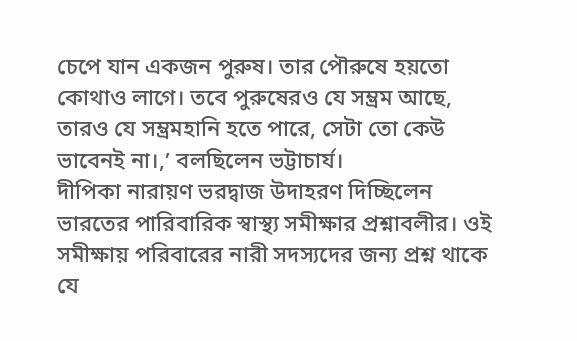চেপে যান একজন পুরুষ। তার পৌরুষে হয়তো কোথাও লাগে। তবে পুরুষেরও যে সম্ভ্রম আছে, তারও যে সম্ভ্রমহানি হতে পারে, সেটা তো কেউ ভাবেনই না।,’ বলছিলেন ভট্টাচার্য।
দীপিকা নারায়ণ ভরদ্বাজ উদাহরণ দিচ্ছিলেন ভারতের পারিবারিক স্বাস্থ্য সমীক্ষার প্রশ্নাবলীর। ওই সমীক্ষায় পরিবারের নারী সদস্যদের জন্য প্রশ্ন থাকে যে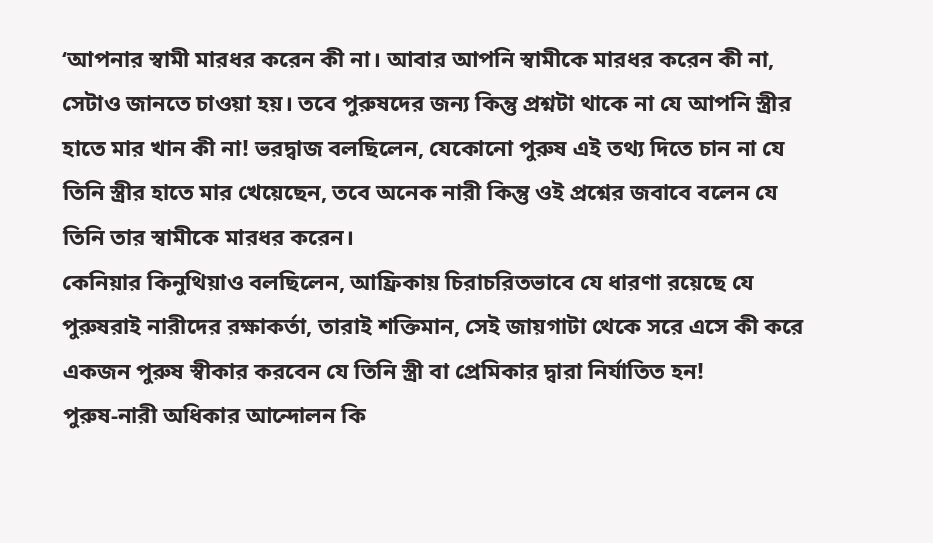‘আপনার স্বামী মারধর করেন কী না। আবার আপনি স্বামীকে মারধর করেন কী না, সেটাও জানতে চাওয়া হয়। তবে পুরুষদের জন্য কিন্তু প্রশ্নটা থাকে না যে আপনি স্ত্রীর হাতে মার খান কী না! ভরদ্বাজ বলছিলেন, যেকোনো পুরুষ এই তথ্য দিতে চান না যে তিনি স্ত্রীর হাতে মার খেয়েছেন, তবে অনেক নারী কিন্তু ওই প্রশ্নের জবাবে বলেন যে তিনি তার স্বামীকে মারধর করেন।
কেনিয়ার কিনুথিয়াও বলছিলেন, আফ্রিকায় চিরাচরিতভাবে যে ধারণা রয়েছে যে পুরুষরাই নারীদের রক্ষাকর্তা, তারাই শক্তিমান, সেই জায়গাটা থেকে সরে এসে কী করে একজন পুরুষ স্বীকার করবেন যে তিনি স্ত্রী বা প্রেমিকার দ্বারা নির্যাতিত হন!
পুরুষ-নারী অধিকার আন্দোলন কি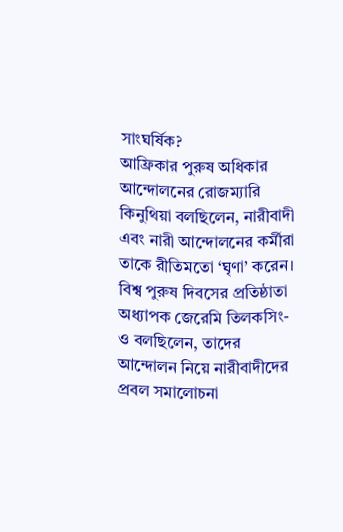সাংঘর্ষিক?
আফ্রিকার পুরুষ অধিকার আন্দোলনের রোজম্যারি কিনুথিয়া বলছিলেন, নারীবাদী এবং নারী আন্দোলনের কর্মীরা তাকে রীতিমতো ‘ঘৃণা’ করেন। বিশ্ব পুরুষ দিবসের প্রতিষ্ঠাতা অধ্যাপক জেরেমি তিলকসিং-ও বলছিলেন, তাদের আন্দোলন নিয়ে নারীবাদীদের প্রবল সমালোচনা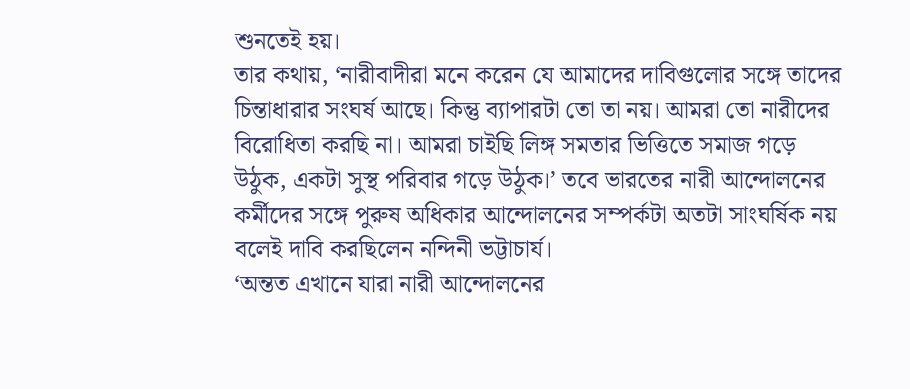শুনতেই হয়।
তার কথায়, ‘নারীবাদীরা মনে করেন যে আমাদের দাবিগুলোর সঙ্গে তাদের চিন্তাধারার সংঘর্ষ আছে। কিন্তু ব্যাপারটা তো তা নয়। আমরা তো নারীদের বিরোধিতা করছি না। আমরা চাইছি লিঙ্গ সমতার ভিত্তিতে সমাজ গড়ে উঠুক, একটা সুস্থ পরিবার গড়ে উঠুক।’ তবে ভারতের নারী আন্দোলনের কর্মীদের সঙ্গে পুরুষ অধিকার আন্দোলনের সম্পর্কটা অতটা সাংঘর্ষিক নয় বলেই দাবি করছিলেন নন্দিনী ভট্টাচার্য।
‘অন্তত এখানে যারা নারী আন্দোলনের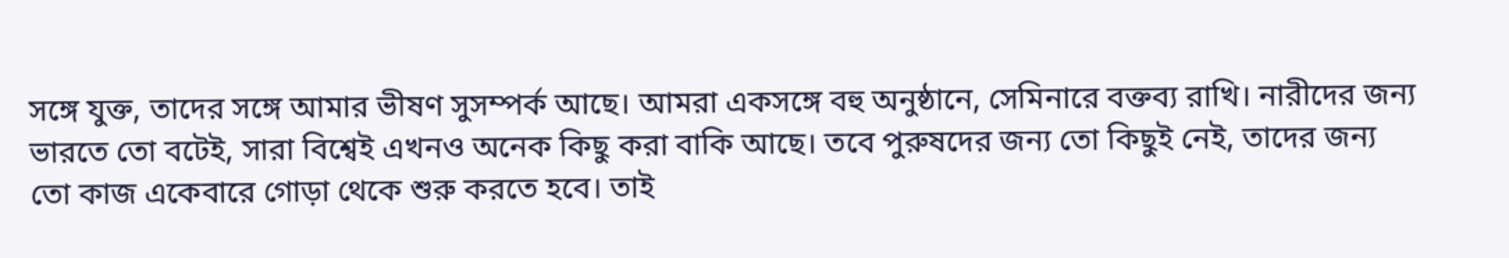সঙ্গে যুক্ত, তাদের সঙ্গে আমার ভীষণ সুসম্পর্ক আছে। আমরা একসঙ্গে বহু অনুষ্ঠানে, সেমিনারে বক্তব্য রাখি। নারীদের জন্য ভারতে তো বটেই, সারা বিশ্বেই এখনও অনেক কিছু করা বাকি আছে। তবে পুরুষদের জন্য তো কিছুই নেই, তাদের জন্য তো কাজ একেবারে গোড়া থেকে শুরু করতে হবে। তাই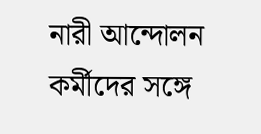নারী আন্দোলন কর্মীদের সঙ্গে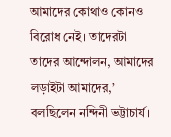আমাদের কোথাও কোনও বিরোধ নেই। তাদেরটা তাদের আন্দোলন, আমাদের লড়াইটা আমাদের,’ বলছিলেন নন্দিনী ভট্টাচার্য।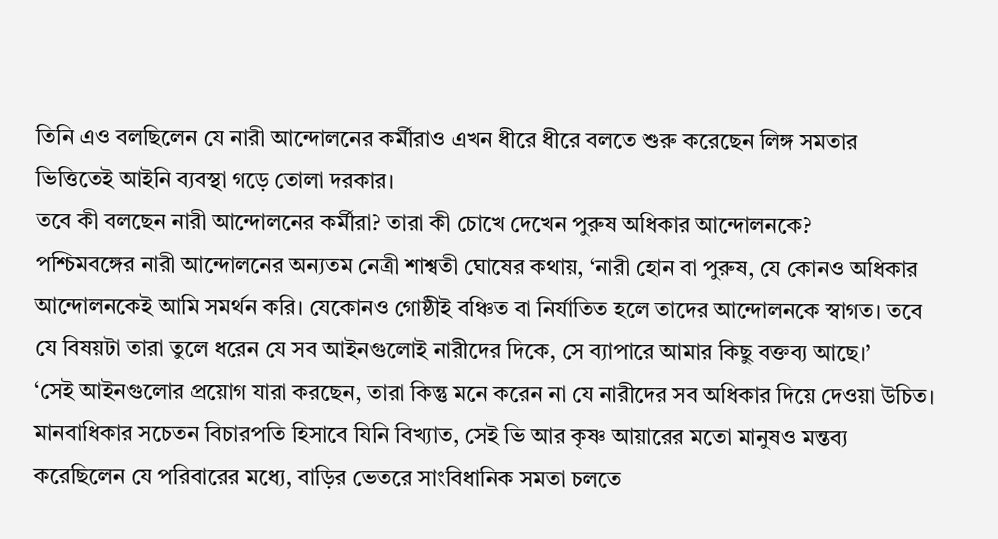তিনি এও বলছিলেন যে নারী আন্দোলনের কর্মীরাও এখন ধীরে ধীরে বলতে শুরু করেছেন লিঙ্গ সমতার ভিত্তিতেই আইনি ব্যবস্থা গড়ে তোলা দরকার।
তবে কী বলছেন নারী আন্দোলনের কর্মীরা? তারা কী চোখে দেখেন পুরুষ অধিকার আন্দোলনকে?
পশ্চিমবঙ্গের নারী আন্দোলনের অন্যতম নেত্রী শাশ্বতী ঘোষের কথায়, ‘নারী হোন বা পুরুষ, যে কোনও অধিকার আন্দোলনকেই আমি সমর্থন করি। যেকোনও গোষ্ঠীই বঞ্চিত বা নির্যাতিত হলে তাদের আন্দোলনকে স্বাগত। তবে যে বিষয়টা তারা তুলে ধরেন যে সব আইনগুলোই নারীদের দিকে, সে ব্যাপারে আমার কিছু বক্তব্য আছে।’
‘সেই আইনগুলোর প্রয়োগ যারা করছেন, তারা কিন্তু মনে করেন না যে নারীদের সব অধিকার দিয়ে দেওয়া উচিত। মানবাধিকার সচেতন বিচারপতি হিসাবে যিনি বিখ্যাত, সেই ভি আর কৃষ্ণ আয়ারের মতো মানুষও মন্তব্য করেছিলেন যে পরিবারের মধ্যে, বাড়ির ভেতরে সাংবিধানিক সমতা চলতে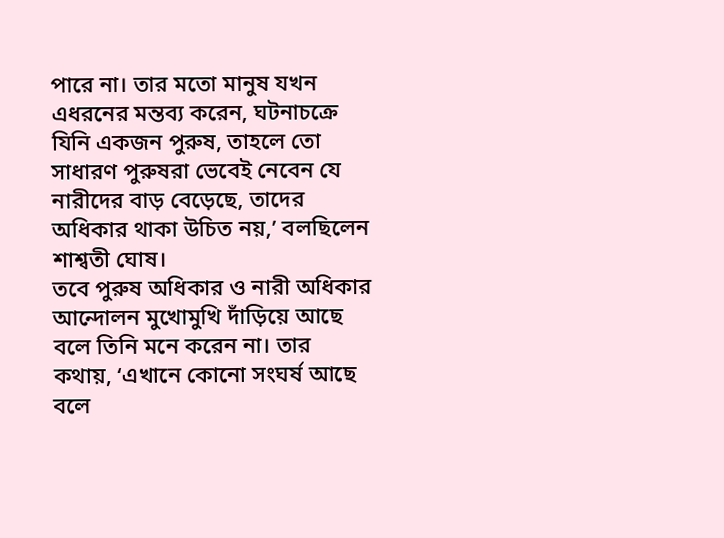পারে না। তার মতো মানুষ যখন এধরনের মন্তব্য করেন, ঘটনাচক্রে যিনি একজন পুরুষ, তাহলে তো সাধারণ পুরুষরা ভেবেই নেবেন যে নারীদের বাড় বেড়েছে, তাদের অধিকার থাকা উচিত নয়,’ বলছিলেন শাশ্বতী ঘোষ।
তবে পুরুষ অধিকার ও নারী অধিকার আন্দোলন মুখোমুখি দাঁড়িয়ে আছে বলে তিনি মনে করেন না। তার কথায়, ‘এখানে কোনো সংঘর্ষ আছে বলে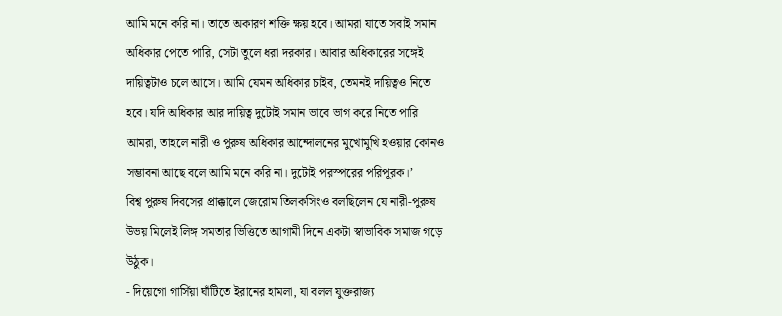আমি মনে করি না। তাতে অকারণ শক্তি ক্ষয় হবে। আমরা যাতে সবাই সমান অধিকার পেতে পারি, সেটা তুলে ধরা দরকার। আবার অধিকারের সঙ্গেই দায়িত্বটাও চলে আসে। আমি যেমন অধিকার চাইব, তেমনই দায়িত্বও নিতে হবে। যদি অধিকার আর দায়িত্ব দুটোই সমান ভাবে ভাগ করে নিতে পারি আমরা, তাহলে নারী ও পুরুষ অধিকার আন্দোলনের মুখোমুখি হওয়ার কোনও সম্ভাবনা আছে বলে আমি মনে করি না। দুটোই পরস্পরের পরিপূরক।’
বিশ্ব পুরুষ দিবসের প্রাক্কালে জেরোম তিলকসিংও বলছিলেন যে নারী-পুরুষ উভয় মিলেই লিঙ্গ সমতার ভিত্তিতে আগামী দিনে একটা স্বাভাবিক সমাজ গড়ে উঠুক।
- দিয়েগো গার্সিয়া ঘাঁটিতে ইরানের হামলা, যা বলল যুক্তরাজ্য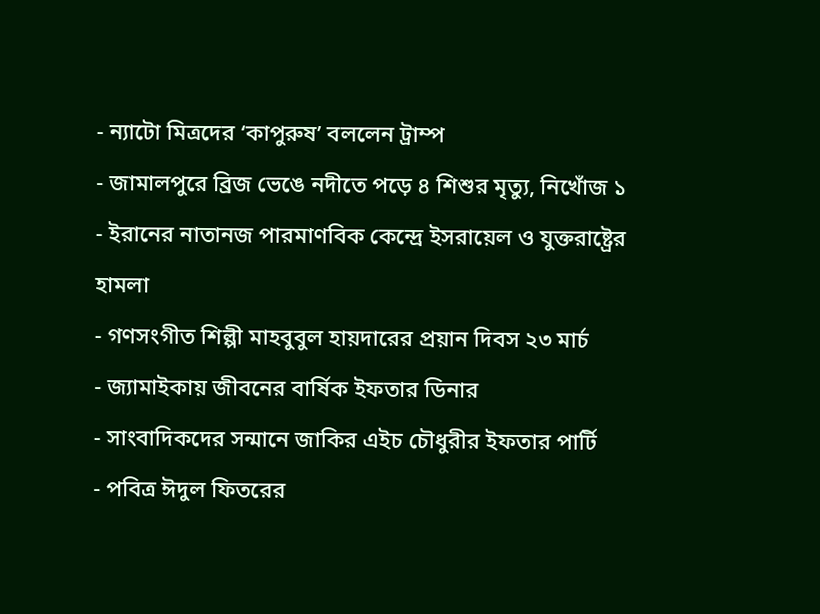- ন্যাটো মিত্রদের ‘কাপুরুষ’ বললেন ট্রাম্প
- জামালপুরে ব্রিজ ভেঙে নদীতে পড়ে ৪ শিশুর মৃত্যু, নিখোঁজ ১
- ইরানের নাতানজ পারমাণবিক কেন্দ্রে ইসরায়েল ও যুক্তরাষ্ট্রের হামলা
- গণসংগীত শিল্পী মাহবুবুল হায়দারের প্রয়ান দিবস ২৩ মার্চ
- জ্যামাইকায় জীবনের বার্ষিক ইফতার ডিনার
- সাংবাদিকদের সন্মানে জাকির এইচ চৌধুরীর ইফতার পার্টি
- পবিত্র ঈদুল ফিতরের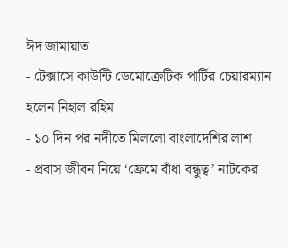ঈদ জামায়াত
- টেক্সাসে কাউন্টি ডেমোক্রেটিক পার্টির চেয়ারম্যান হলেন নিহাল রহিম
- ১০ দিন পর নদীতে মিললো বাংলাদেশির লাশ
- প্রবাস জীবন নিয়ে ‘ফ্রেমে বাঁধা বন্ধুত্ব’ নাটকের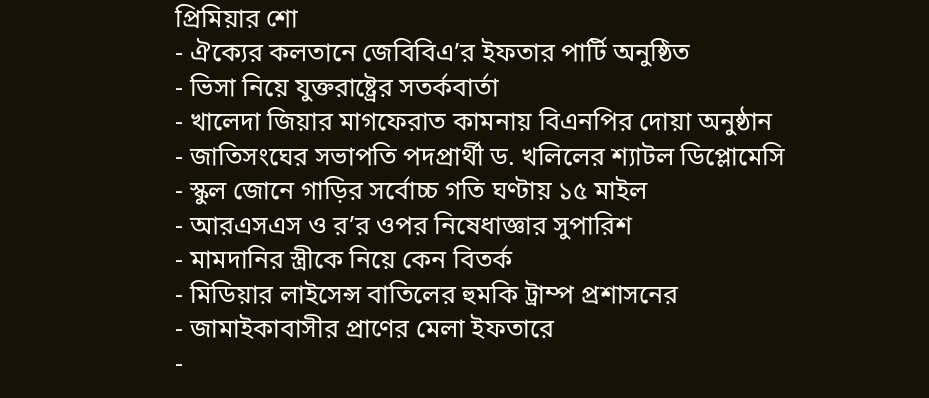প্রিমিয়ার শো
- ঐক্যের কলতানে জেবিবিএ’র ইফতার পার্টি অনুষ্ঠিত
- ভিসা নিয়ে যুক্তরাষ্ট্রের সতর্কবার্তা
- খালেদা জিয়ার মাগফেরাত কামনায় বিএনপির দোয়া অনুষ্ঠান
- জাতিসংঘের সভাপতি পদপ্রার্থী ড. খলিলের শ্যাটল ডিপ্লোমেসি
- স্কুল জোনে গাড়ির সর্বোচ্চ গতি ঘণ্টায় ১৫ মাইল
- আরএসএস ও র’র ওপর নিষেধাজ্ঞার সুপারিশ
- মামদানির স্ত্রীকে নিয়ে কেন বিতর্ক
- মিডিয়ার লাইসেন্স বাতিলের হুমকি ট্রাম্প প্রশাসনের
- জামাইকাবাসীর প্রাণের মেলা ইফতারে
-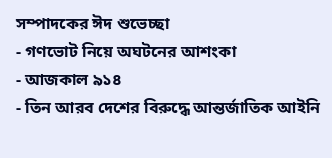সম্পাদকের ঈদ শুভেচ্ছা
- গণভোট নিয়ে অঘটনের আশংকা
- আজকাল ৯১৪
- তিন আরব দেশের বিরুদ্ধে আন্তর্জাতিক আইনি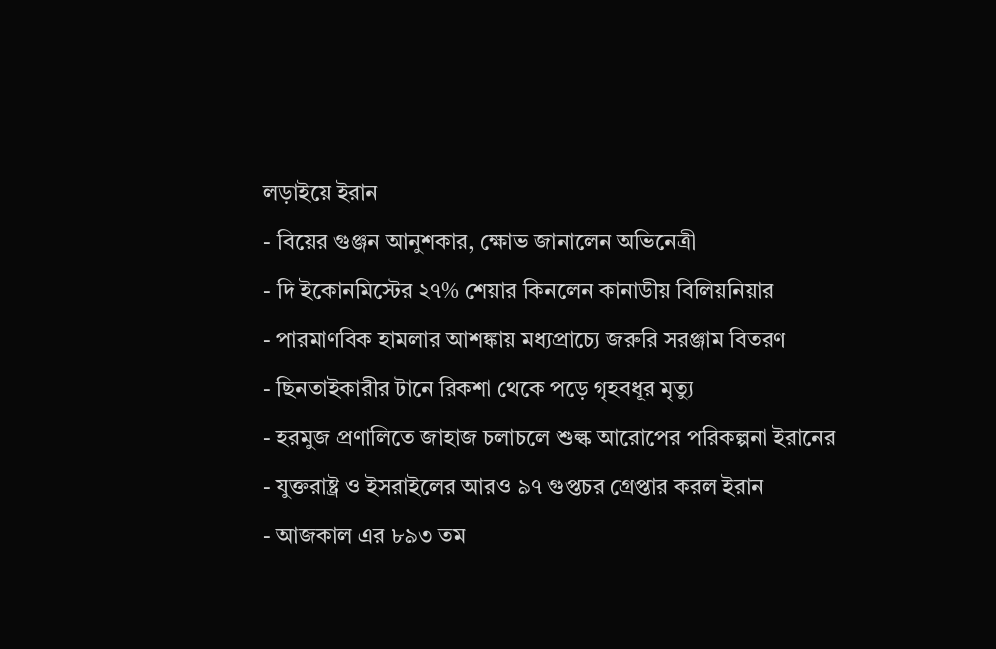লড়াইয়ে ইরান
- বিয়ের গুঞ্জন আনুশকার, ক্ষোভ জানালেন অভিনেত্রী
- দি ইকোনমিস্টের ২৭% শেয়ার কিনলেন কানাডীয় বিলিয়নিয়ার
- পারমাণবিক হামলার আশঙ্কায় মধ্যপ্রাচ্যে জরুরি সরঞ্জাম বিতরণ
- ছিনতাইকারীর টানে রিকশা থেকে পড়ে গৃহবধূর মৃত্যু
- হরমুজ প্রণালিতে জাহাজ চলাচলে শুল্ক আরোপের পরিকল্পনা ইরানের
- যুক্তরাষ্ট্র ও ইসরাইলের আরও ৯৭ গুপ্তচর গ্রেপ্তার করল ইরান
- আজকাল এর ৮৯৩ তম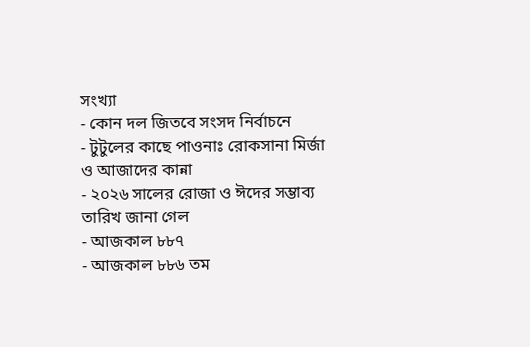সংখ্যা
- কোন দল জিতবে সংসদ নির্বাচনে
- টুটুলের কাছে পাওনাঃ রোকসানা মির্জা ও আজাদের কান্না
- ২০২৬ সালের রোজা ও ঈদের সম্ভাব্য তারিখ জানা গেল
- আজকাল ৮৮৭
- আজকাল ৮৮৬ তম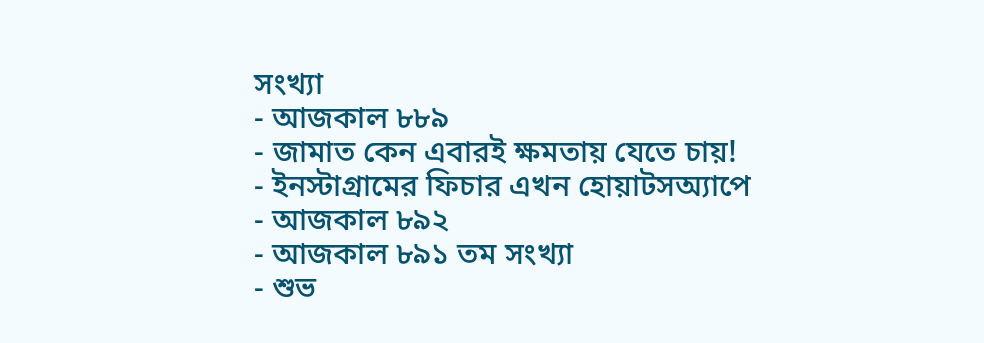সংখ্যা
- আজকাল ৮৮৯
- জামাত কেন এবারই ক্ষমতায় যেতে চায়!
- ইনস্টাগ্রামের ফিচার এখন হোয়াটসঅ্যাপে
- আজকাল ৮৯২
- আজকাল ৮৯১ তম সংখ্যা
- শুভ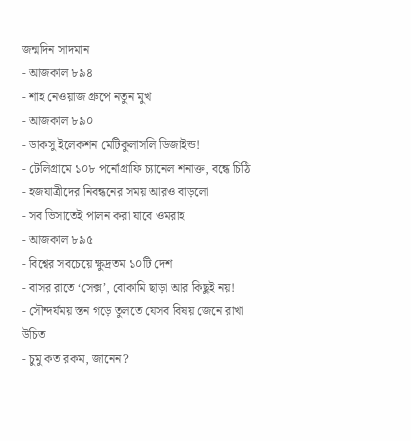জন্মদিন সাদমান
- আজকাল ৮৯৪
- শাহ নেওয়াজ গ্রুপে নতুন মুখ
- আজকাল ৮৯০
- ডাকসু ইলেকশন মেটিকুলাসলি ডিজাইন্ড!
- টেলিগ্রামে ১০৮ পর্নোগ্রাফি চ্যানেল শনাক্ত, বন্ধে চিঠি
- হজযাত্রীদের নিবন্ধনের সময় আরও বাড়লো
- সব ভিসাতেই পালন করা যাবে ওমরাহ
- আজকাল ৮৯৫
- বিশ্বের সবচেয়ে ক্ষুদ্রতম ১০টি দেশ
- বাসর রাতে ‘সেক্স’, বোকামি ছাড়া আর কিছুই নয়!
- সৌন্দর্যময় স্তন গড়ে তুলতে যেসব বিষয় জেনে রাখা উচিত
- চুমু কত রকম, জানেন?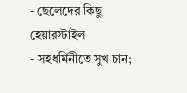- ছেলেদের কিছু হেয়ারস্টাইল
- সহধর্মিনীতে সুখ চান;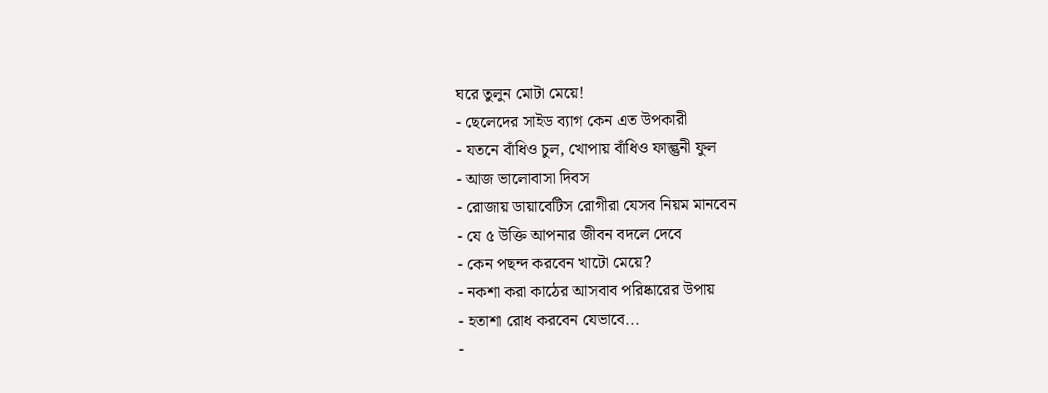ঘরে তুলুন মোটা মেয়ে!
- ছেলেদের সাইড ব্যাগ কেন এত উপকারী
- যতনে বাঁধিও চুল, খোপায় বাঁধিও ফাল্গুনী ফুল
- আজ ভালোবাসা দিবস
- রোজায় ডায়াবেটিস রোগীরা যেসব নিয়ম মানবেন
- যে ৫ উক্তি আপনার জীবন বদলে দেবে
- কেন পছন্দ করবেন খাটো মেয়ে?
- নকশা করা কাঠের আসবাব পরিষ্কারের উপায়
- হতাশা রোধ করবেন যেভাবে...
-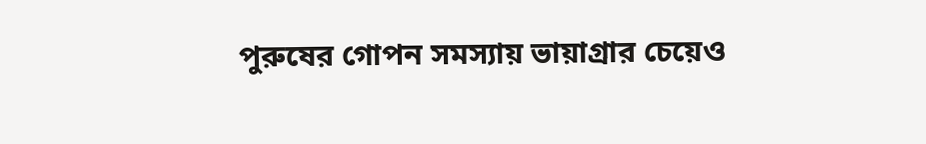পুরুষের গোপন সমস্যায় ভায়াগ্রার চেয়েও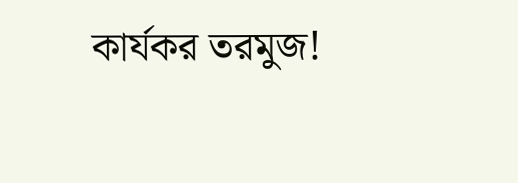কার্যকর তরমুজ!